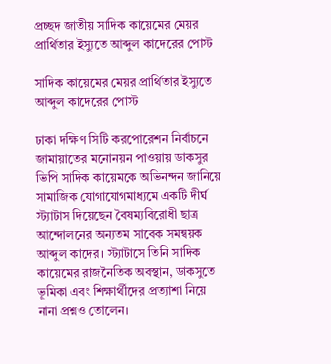প্রচ্ছদ জাতীয় সাদিক কায়েমের মেয়র প্রার্থিতার ইস্যুতে আব্দুল কাদেরের পোস্ট

সাদিক কায়েমের মেয়র প্রার্থিতার ইস্যুতে আব্দুল কাদেরের পোস্ট

ঢাকা দক্ষিণ সিটি করপোরেশন নির্বাচনে জামায়াতের মনোনয়ন পাওয়ায় ডাকসুর ভিপি সাদিক কায়েমকে অভিনন্দন জানিয়ে সামাজিক যোগাযোগমাধ্যমে একটি দীর্ঘ স্ট্যাটাস দিয়েছেন বৈষম্যবিরোধী ছাত্র আন্দোলনের অন্যতম সাবেক সমন্বয়ক আব্দুল কাদের। স্ট্যাটাসে তিনি সাদিক কায়েমের রাজনৈতিক অবস্থান, ডাকসুতে ভূমিকা এবং শিক্ষার্থীদের প্রত্যাশা নিয়ে নানা প্রশ্নও তোলেন।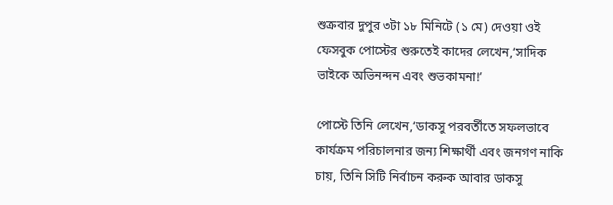শুক্রবার দুপুর ৩টা ১৮ মিনিটে (১ মে) দেওয়া ওই ফেসবুক পোস্টের শুরুতেই কাদের লেখেন,‘সাদিক ভাইকে অভিনন্দন এবং শুভকামনা!’

পোস্টে তিনি লেখেন,‘ডাকসু পরবর্তীতে সফলভাবে কার্যক্রম পরিচালনার জন্য শিক্ষার্থী এবং জনগণ নাকি চায়, তিনি সিটি নির্বাচন করুক আবার ডাকসু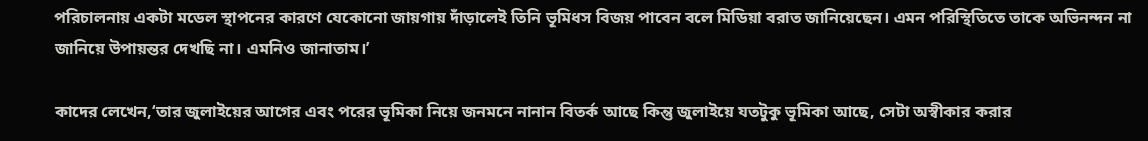পরিচালনায় একটা মডেল স্থাপনের কারণে যেকোনো জায়গায় দাঁড়ালেই তিনি ভূমিধস বিজয় পাবেন বলে মিডিয়া বরাত জানিয়েছেন। এমন পরিস্থিতিতে তাকে অভিনন্দন না জানিয়ে উপায়ন্তর দেখছি না। এমনিও জানাতাম।’

কাদের লেখেন,‘তার জুলাইয়ের আগের এবং পরের ভূমিকা নিয়ে জনমনে নানান বিতর্ক আছে কিন্তু জুলাইয়ে যতটুকু ভূমিকা আছে, সেটা অস্বীকার করার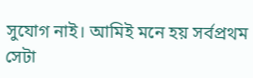সুযোগ নাই। আমিই মনে হয় সর্বপ্রথম সেটা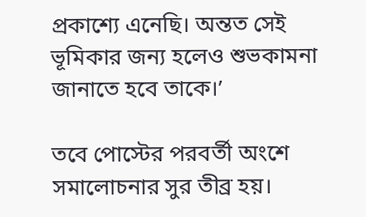প্রকাশ্যে এনেছি। অন্তত সেই ভূমিকার জন্য হলেও শুভকামনা জানাতে হবে তাকে।’

তবে পোস্টের পরবর্তী অংশে সমালোচনার সুর তীব্র হয়।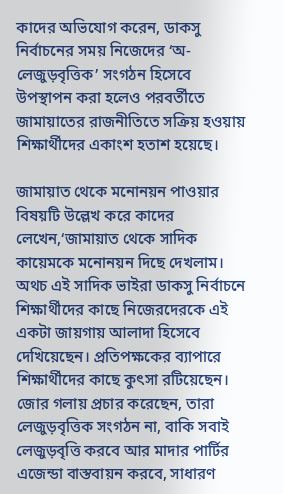কাদের অভিযোগ করেন, ডাকসু নির্বাচনের সময় নিজেদের ‘অ-লেজুড়বৃত্তিক’ সংগঠন হিসেবে উপস্থাপন করা হলেও পরবর্তীতে জামায়াতের রাজনীতিতে সক্রিয় হওয়ায় শিক্ষার্থীদের একাংশ হতাশ হয়েছে।

জামায়াত থেকে মনোনয়ন পাওয়ার বিষয়টি উল্লেখ করে কাদের লেখেন,‘জামায়াত থেকে সাদিক কায়েমকে মনোনয়ন দিছে দেখলাম। অথচ এই সাদিক ভাইরা ডাকসু নির্বাচনে শিক্ষার্থীদের কাছে নিজেরদেরকে এই একটা জায়গায় আলাদা হিসেবে দেখিয়েছেন। প্রতিপক্ষকের ব্যাপারে শিক্ষার্থীদের কাছে কুৎসা রটিয়েছেন। জোর গলায় প্রচার করেছেন, তারা লেজুড়বৃত্তিক সংগঠন না, বাকি সবাই লেজুড়বৃত্তি করবে আর মাদার পার্টির এজেন্ডা বাস্তবায়ন করবে, সাধারণ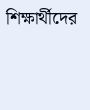শিক্ষার্থীদের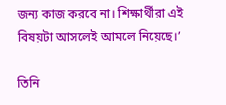জন্য কাজ করবে না। শিক্ষার্থীরা এই বিষয়টা আসলেই আমলে নিয়েছে।’

তিনি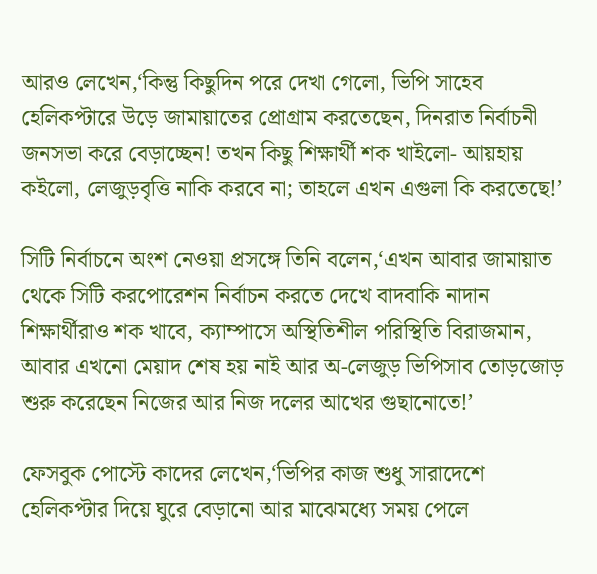আরও লেখেন,‘কিন্তু কিছুদিন পরে দেখা গেলো, ভিপি সাহেব হেলিকপ্টারে উড়ে জামায়াতের প্রোগ্রাম করতেছেন, দিনরাত নির্বাচনী জনসভা করে বেড়াচ্ছেন! তখন কিছু শিক্ষার্থী শক খাইলো- আয়হায় কইলো, লেজুড়বৃত্তি নাকি করবে না; তাহলে এখন এগুলা কি করতেছে!’

সিটি নির্বাচনে অংশ নেওয়া প্রসঙ্গে তিনি বলেন,‘এখন আবার জামায়াত থেকে সিটি করপোরেশন নির্বাচন করতে দেখে বাদবাকি নাদান শিক্ষার্থীরাও শক খাবে, ক্যাম্পাসে অস্থিতিশীল পরিস্থিতি বিরাজমান, আবার এখনো মেয়াদ শেষ হয় নাই আর অ-লেজুড় ভিপিসাব তোড়জোড় শুরু করেছেন নিজের আর নিজ দলের আখের গুছানোতে!’

ফেসবুক পোস্টে কাদের লেখেন,‘ভিপির কাজ শুধু সারাদেশে হেলিকপ্টার দিয়ে ঘুরে বেড়ানো আর মাঝেমধ্যে সময় পেলে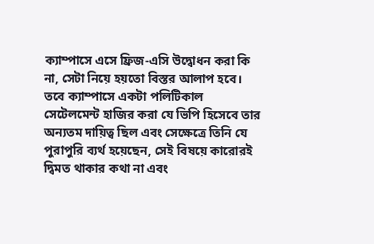ক্যাম্পাসে এসে ফ্রিজ-এসি উদ্বোধন করা কি না, সেটা নিয়ে হয়তো বিস্তর আলাপ হবে। তবে ক্যাম্পাসে একটা পলিটিকাল সেটেলমেন্ট হাজির করা যে ভিপি হিসেবে তার অন্যতম দায়িত্ব ছিল এবং সেক্ষেত্রে তিনি যে পুরাপুরি ব্যর্থ হয়েছেন, সেই বিষয়ে কারোরই দ্বিমত থাকার কথা না এবং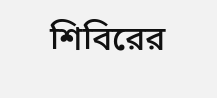শিবিরের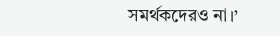সমর্থকদেরও না।’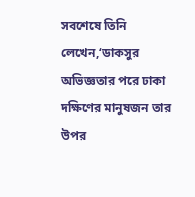সবশেষে তিনি লেখেন,‘ডাকসুর অভিজ্ঞতার পরে ঢাকা দক্ষিণের মানুষজন তার উপর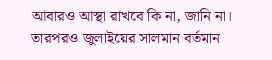আবারও আস্থা রাখবে কি না, জানি না। তারপরও জুলাইয়ের সালমান বর্তমান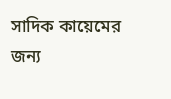সাদিক কায়েমের জন্য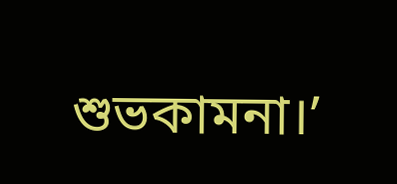শুভকামনা।’